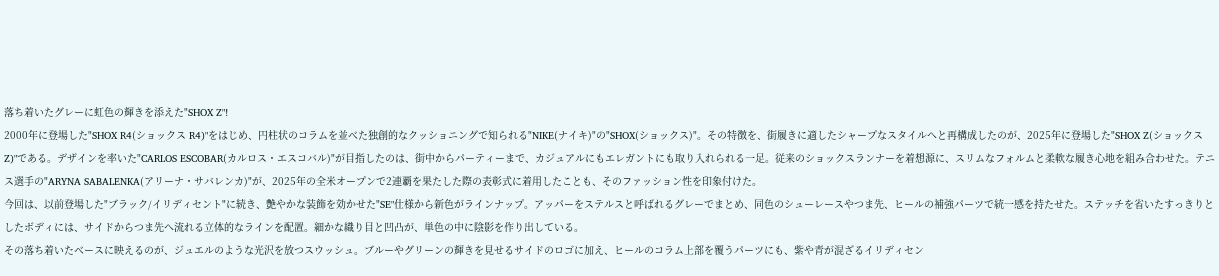落ち着いたグレーに虹色の輝きを添えた"SHOX Z"!
2000年に登場した"SHOX R4(ショックス R4)"をはじめ、円柱状のコラムを並べた独創的なクッショニングで知られる"NIKE(ナイキ)"の"SHOX(ショックス)"。その特徴を、街履きに適したシャープなスタイルへと再構成したのが、2025年に登場した"SHOX Z(ショックス Z)"である。デザインを率いた"CARLOS ESCOBAR(カルロス・エスコバル)"が目指したのは、街中からパーティーまで、カジュアルにもエレガントにも取り入れられる一足。従来のショックスランナーを着想源に、スリムなフォルムと柔軟な履き心地を組み合わせた。テニス選手の"ARYNA SABALENKA(アリーナ・サバレンカ)"が、2025年の全米オープンで2連覇を果たした際の表彰式に着用したことも、そのファッション性を印象付けた。
今回は、以前登場した"ブラック/イリディセント"に続き、艶やかな装飾を効かせた"SE"仕様から新色がラインナップ。アッパーをステルスと呼ばれるグレーでまとめ、同色のシューレースやつま先、ヒールの補強パーツで統一感を持たせた。ステッチを省いたすっきりとしたボディには、サイドからつま先へ流れる立体的なラインを配置。細かな織り目と凹凸が、単色の中に陰影を作り出している。
その落ち着いたベースに映えるのが、ジュエルのような光沢を放つスウッシュ。ブルーやグリーンの輝きを見せるサイドのロゴに加え、ヒールのコラム上部を覆うパーツにも、紫や青が混ざるイリディセン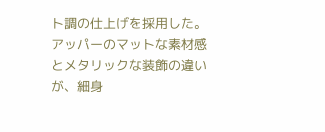ト調の仕上げを採用した。アッパーのマットな素材感とメタリックな装飾の違いが、細身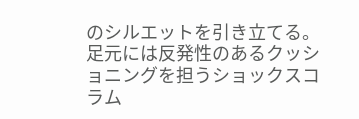のシルエットを引き立てる。足元には反発性のあるクッショニングを担うショックスコラム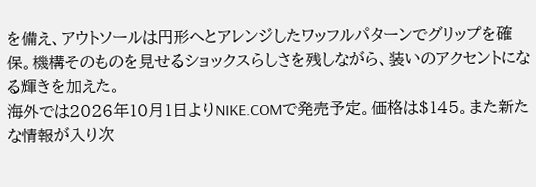を備え、アウトソールは円形へとアレンジしたワッフルパターンでグリップを確保。機構そのものを見せるショックスらしさを残しながら、装いのアクセントになる輝きを加えた。
海外では2026年10月1日よりNIKE.COMで発売予定。価格は$145。また新たな情報が入り次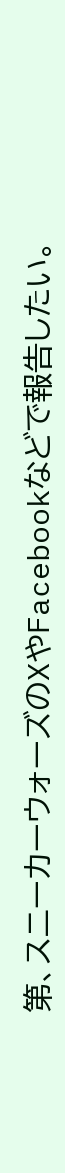第、スニーカーウォーズのXやFacebookなどで報告したい。